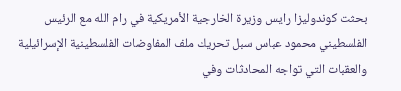بحثت كوندوليزا رايس وزيرة الخارجية الأمريكية في رام الله مع الرئيس الفلسطيني محمود عباس سبل تحريك ملف المفاوضات الفلسطينية الإسرائيلية والعقبات التي تواجه المحادثات وفي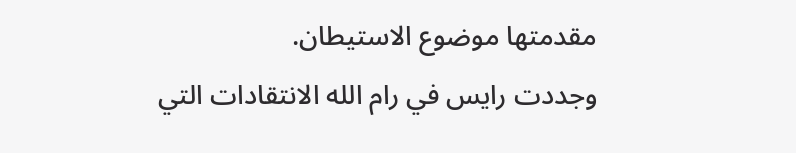مقدمتها موضوع الاستيطان.
وجددت رايس في رام الله الانتقادات التي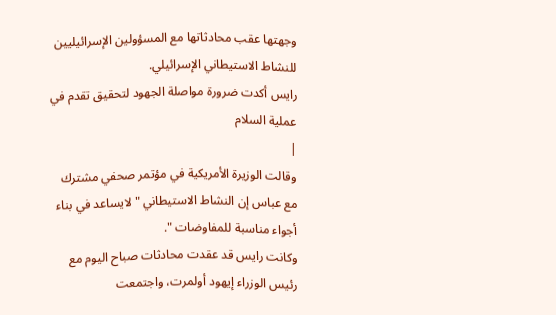وجهتها عقب محادثاتها مع المسؤولين الإسرائيليين للنشاط الاستيطاني الإسرائيلي.
رايس أكدت ضرورة مواصلة الجهود لتحقيق تقدم في عملية السلام
|
وقالت الوزيرة الأمريكية في مؤتمر صحفي مشترك مع عباس إن النشاط الاستيطاني " لايساعد في بناء أجواء مناسبة للمفاوضات ".
وكانت رايس قد عقدت محادثات صباح اليوم مع رئيس الوزراء إيهود أولمرت، واجتمعت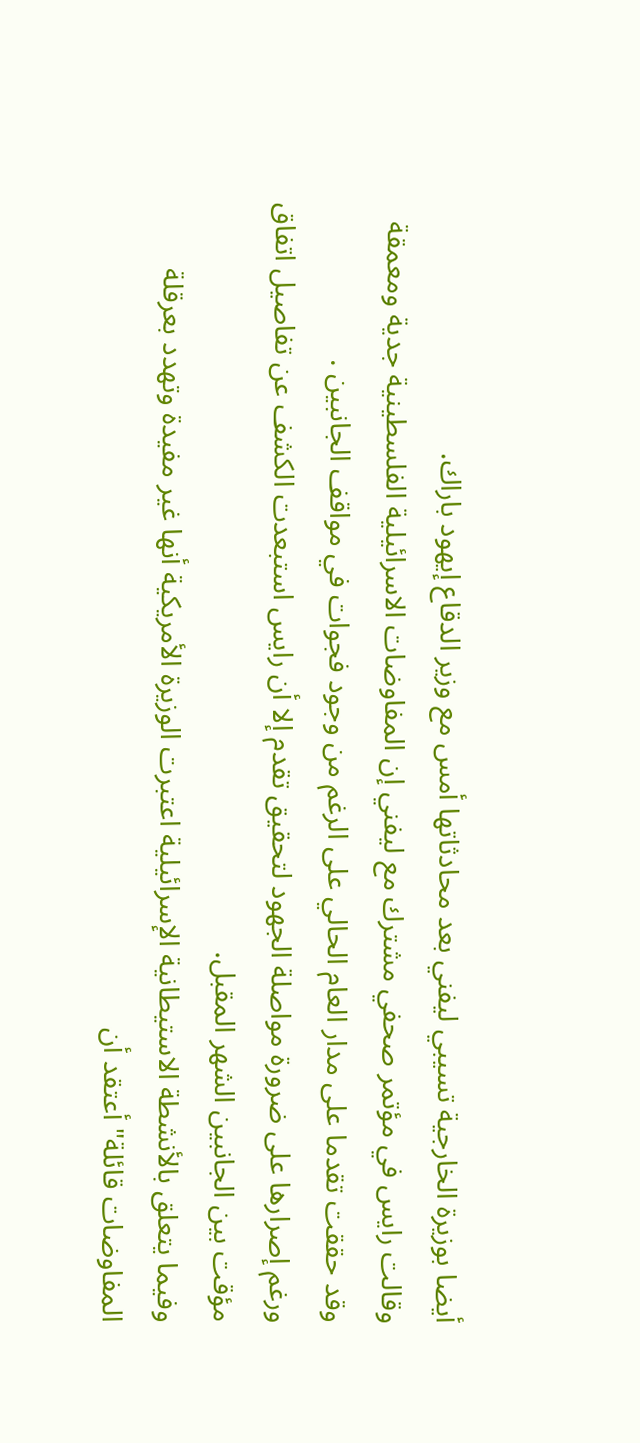أيضا بوزيرة الخارجية تسيبي ليفني بعد محادثاتها أمس مع وزير الدقاع إيهود باراك.
وقالت رايس في مؤتمر صحفي مشترك مع ليفني إن المفاوضات الاسرائيلية الفلسطينية جدية ومعمقة وقد حققت تقدما على مدار العام الحالي على الرغم من وجود فجوات في مواقف الجانبين .
ورغم إصرارها على ضرورة مواصلة الجهود لتحقيق تقدم إلا أن رايس استبعدت الكشف عن تفاصيل اتفاق مؤقت بين الجانبين الشهر المقبل.
وفيما يتعلق بالأنشطة الاستيطانية الإسرائيلية اعتبرت الوزيرة الأمريكية أنها غير مفيدة وتهدد بعرقلة المفاوضات قائلة" أعتقد أن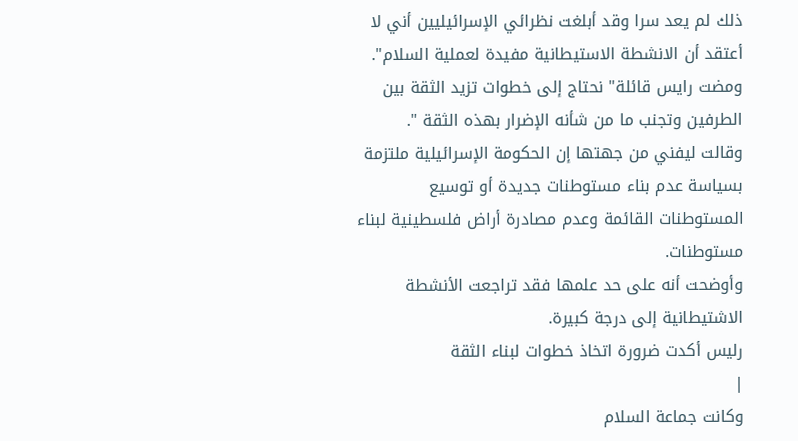ذلك لم يعد سرا وقد أبلغت نظرائي الإسرائيليين أني لا أعتقد أن الانشطة الاستيطانية مفيدة لعملية السلام".
ومضت رايس قائلة" نحتاج إلى خطوات تزيد الثقة بين الطرفين وتجنب ما من شأنه الإضرار بهذه الثقة ".
وقالت ليفني من جهتها إن الحكومة الإسرائيلية ملتزمة بسياسة عدم بناء مستوطنات جديدة أو توسيع المستوطنات القائمة وعدم مصادرة أراض فلسطينية لبناء مستوطنات.
وأوضحت أنه على حد علمها فقد تراجعت الأنشطة الاشتيطانية إلى درجة كبيرة.
رليس أكدت ضرورة اتخاذ خطوات لبناء الثقة
|
وكانت جماعة السلام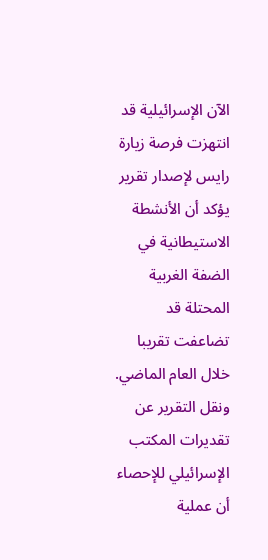الآن الإسرائيلية قد انتهزت فرصة زيارة رايس لإصدار تقرير يؤكد أن الأنشطة الاستيطانية في الضفة الغربية المحتلة قد تضاعفت تقريبا خلال العام الماضي.
ونقل التقرير عن تقديرات المكتب الإسرائيلي للإحصاء أن عملية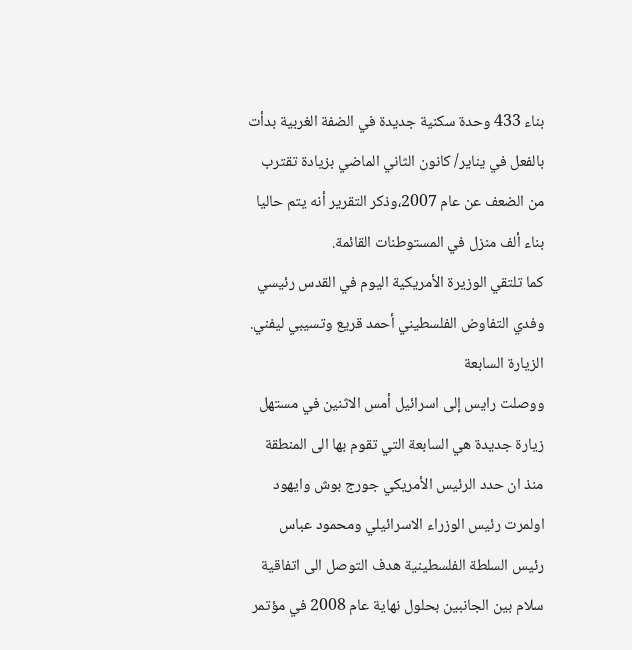بناء 433 وحدة سكنية جديدة في الضفة الغربية بدأت بالفعل في يناير/ كانون الثاني الماضي بزيادة تقترب من الضعف عن عام 2007،وذكر التقرير أنه يتم حاليا بناء ألف منزل في المستوطنات القائمة.
كما تلتقي الوزيرة الأمريكية اليوم في القدس رئيسي وفدي التفاوض الفلسطيني أحمد قريع وتسيبي ليفني.
الزيارة السابعة
ووصلت رايس إلى اسرائيل أمس الاثنين في مستهل زيارة جديدة هي السابعة التي تقوم بها الى المنطقة منذ ان حدد الرئيس الأمريكي جورج بوش وايهود اولمرت رئيس الوزراء الاسرائيلي ومحمود عباس رئيس السلطة الفلسطينية هدف التوصل الى اتفاقية سلام بين الجانبين بحلول نهاية عام 2008 في مؤتمر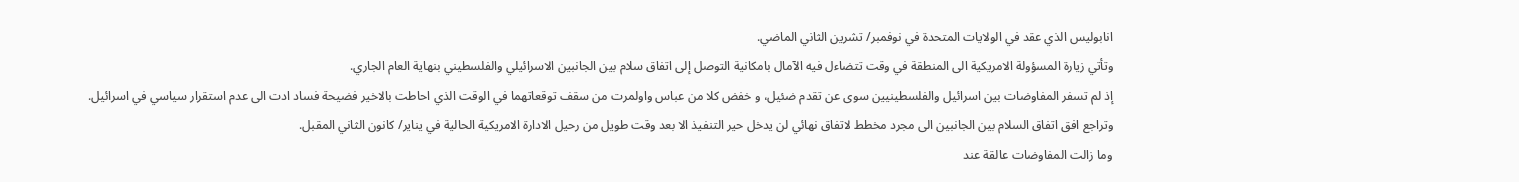انابوليس الذي عقد في الولايات المتحدة في نوفمبر/ تشرين الثاني الماضي.
وتأتي زيارة المسؤولة الامريكية الى المنطقة في وقت تتضاءل فيه الآمال بامكانية التوصل إلى اتفاق سلام بين الجانبين الاسرائيلي والفلسطيني بنهاية العام الجاري.
إذ لم تسفر المفاوضات بين اسرائيل والفلسطينيين سوى عن تقدم ضئيل، و خفض كلا من عباس واولمرت من سقف توقعاتهما في الوقت الذي احاطت بالاخير فضيحة فساد ادت الى عدم استقرار سياسي في اسرائيل.
وتراجع افق اتفاق السلام بين الجانبين الى مجرد مخطط لاتفاق نهائي لن يدخل حير التنفيذ الا بعد وقت طويل من رحيل الادارة الامريكية الحالية في يناير/ كانون الثاني المقبل.
وما زالت المفاوضات عالقة عند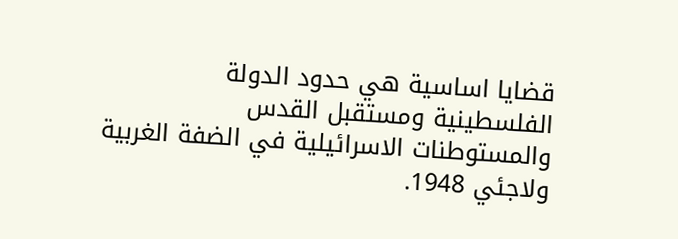قضايا اساسية هي حدود الدولة الفلسطينية ومستقبل القدس والمستوطنات الاسرائيلية في الضفة الغربية ولاجئي 1948.